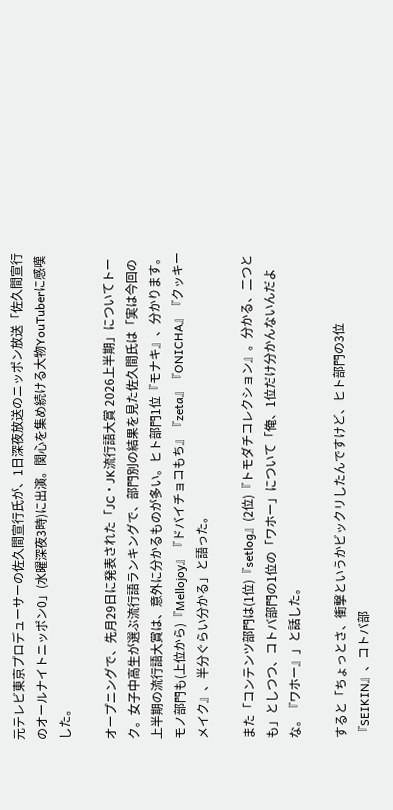元テレビ東京プロデューサーの佐久間宣行氏が、1日深夜放送のニッポン放送「佐久間宣行のオールナイトニッポン0」(水曜深夜3時)に出演。関心を集め続ける大物YouTuberに感嘆した。

オープニングで、先月29日に発表された「JC・JK流行語大賞 2026上半期」についてトーク。女子中高生が選ぶ流行語ランキングで、部門別の結果を見た佐久間氏は「実は今回の上半期の流行語大賞は、意外に分かるものが多い。ヒト部門1位『モナキ』、分かります。モノ部門も(上位から)『Mellojoy』『ドバイチョコもち』『zeta』『ONICHA』『クッキーメイク』、半分ぐらい分かる」と語った。

また「コンテンツ部門は(1位)『setlog』(2位)『トモダチコレクション』。分かる、二つとも」としつつ、コトバ部門の1位の「ワホー」について「俺、1位だけ分かんないんだよな。『ワホー』」と話した。

すると「ちょっとさ、衝撃というかビックリしたんですけど、ヒト部門の3位『SEIKIN』、コトバ部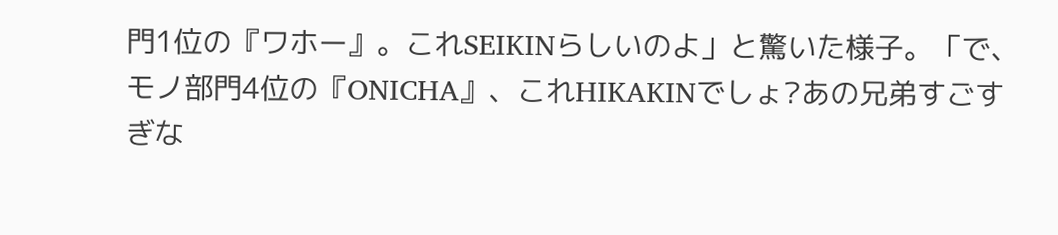門1位の『ワホー』。これSEIKINらしいのよ」と驚いた様子。「で、モノ部門4位の『ONICHA』、これHIKAKINでしょ?あの兄弟すごすぎな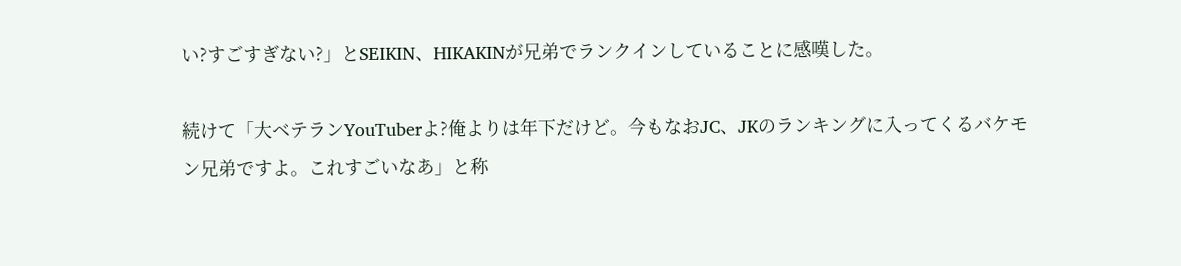い?すごすぎない?」とSEIKIN、HIKAKINが兄弟でランクインしていることに感嘆した。

続けて「大ベテランYouTuberよ?俺よりは年下だけど。今もなおJC、JKのランキングに入ってくるバケモン兄弟ですよ。これすごいなあ」と称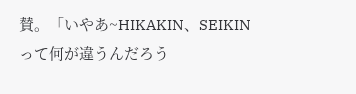賛。「いやあ~HIKAKIN、SEIKINって何が違うんだろう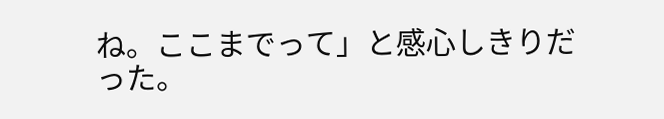ね。ここまでって」と感心しきりだった。